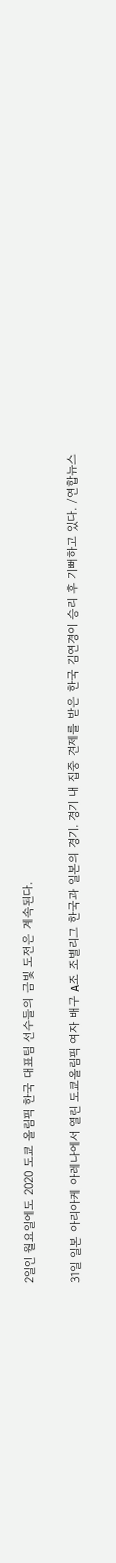2일인 월요일에도 2020 도쿄 올림픽 한국 대표팀 선수들의 금빛 도전은 계속된다.

31일 일본 아리아케 아레나에서 열린 도쿄올림픽 여자 배구 A조 조별리그 한국과 일본의 경기. 경기 내 집중 견제를 받은 한국 김연경이 승리 후 기뻐하고 있다. /연합뉴스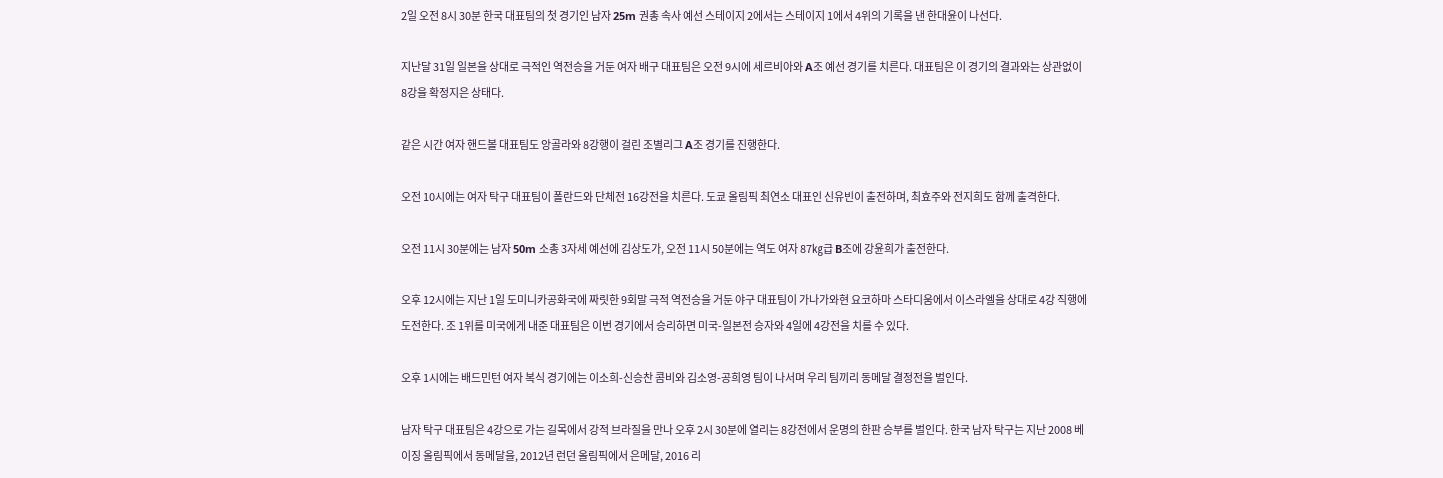2일 오전 8시 30분 한국 대표팀의 첫 경기인 남자 25m 권총 속사 예선 스테이지 2에서는 스테이지 1에서 4위의 기록을 낸 한대윤이 나선다.

지난달 31일 일본을 상대로 극적인 역전승을 거둔 여자 배구 대표팀은 오전 9시에 세르비아와 A조 예선 경기를 치른다. 대표팀은 이 경기의 결과와는 상관없이 8강을 확정지은 상태다.

같은 시간 여자 핸드볼 대표팀도 앙골라와 8강행이 걸린 조별리그 A조 경기를 진행한다.

오전 10시에는 여자 탁구 대표팀이 폴란드와 단체전 16강전을 치른다. 도쿄 올림픽 최연소 대표인 신유빈이 출전하며, 최효주와 전지희도 함께 출격한다.

오전 11시 30분에는 남자 50m 소총 3자세 예선에 김상도가, 오전 11시 50분에는 역도 여자 87㎏급 B조에 강윤희가 출전한다.

오후 12시에는 지난 1일 도미니카공화국에 짜릿한 9회말 극적 역전승을 거둔 야구 대표팀이 가나가와현 요코하마 스타디움에서 이스라엘을 상대로 4강 직행에 도전한다. 조 1위를 미국에게 내준 대표팀은 이번 경기에서 승리하면 미국-일본전 승자와 4일에 4강전을 치를 수 있다.

오후 1시에는 배드민턴 여자 복식 경기에는 이소희-신승찬 콤비와 김소영-공희영 팀이 나서며 우리 팀끼리 동메달 결정전을 벌인다.

남자 탁구 대표팀은 4강으로 가는 길목에서 강적 브라질을 만나 오후 2시 30분에 열리는 8강전에서 운명의 한판 승부를 벌인다. 한국 남자 탁구는 지난 2008 베이징 올림픽에서 동메달을, 2012년 런던 올림픽에서 은메달, 2016 리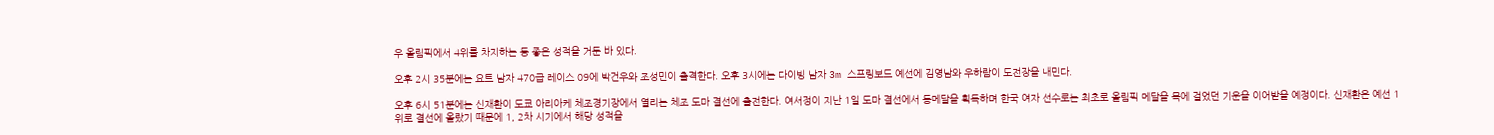우 올림픽에서 4위를 차지하는 등 좋은 성적을 거둔 바 있다.

오후 2시 35분에는 요트 남자 470급 레이스 09에 박건우와 조성민이 출격한다. 오후 3시에는 다이빙 남자 3m 스프링보드 예선에 김영남와 우하람이 도전장을 내민다.

오후 6시 51분에는 신재환이 도쿄 아리아케 체조경기장에서 열리는 체조 도마 결선에 출전한다. 여서정이 지난 1일 도마 결선에서 동메달을 획득하며 한국 여자 선수로는 최초로 올림픽 메달을 목에 걸었던 기운을 이어받을 예정이다. 신재환은 예선 1위로 결선에 올랐기 때문에 1, 2차 시기에서 해당 성적을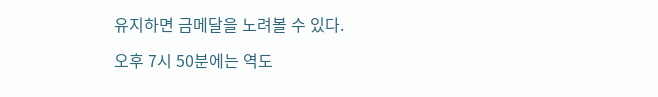유지하면 금메달을 노려볼 수 있다.

오후 7시 50분에는 역도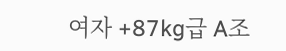여자 +87kg급 A조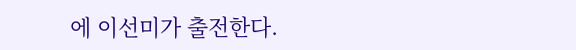에 이선미가 출전한다.